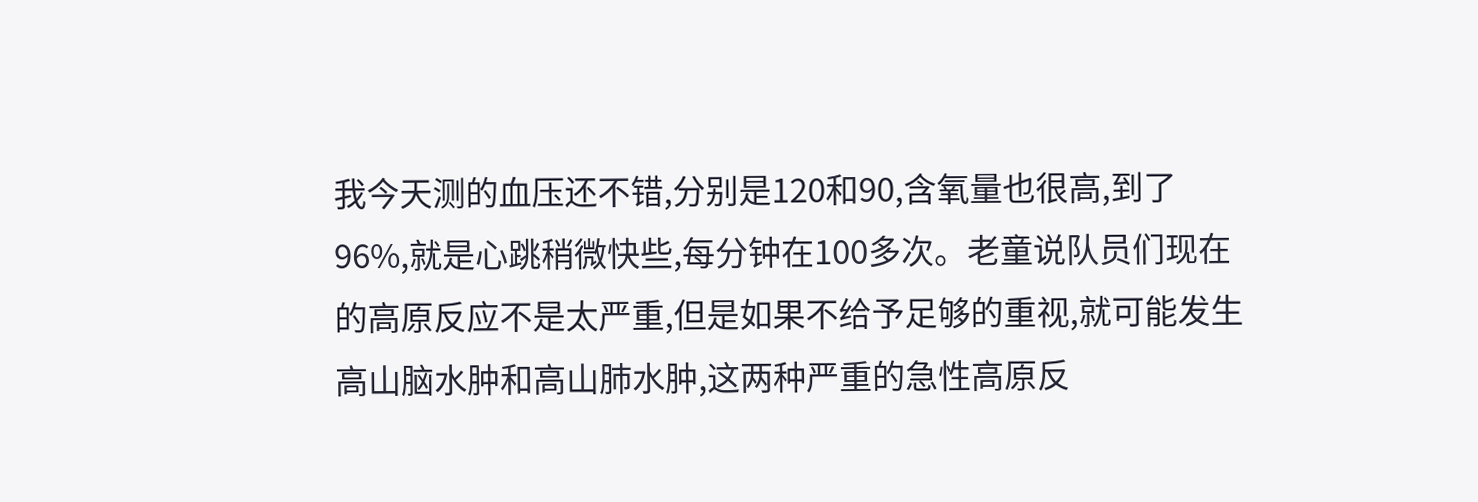我今天测的血压还不错,分别是120和90,含氧量也很高,到了96%,就是心跳稍微快些,每分钟在100多次。老童说队员们现在的高原反应不是太严重,但是如果不给予足够的重视,就可能发生高山脑水肿和高山肺水肿,这两种严重的急性高原反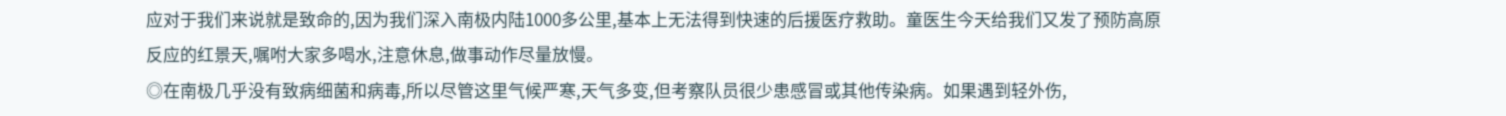应对于我们来说就是致命的,因为我们深入南极内陆1000多公里,基本上无法得到快速的后援医疗救助。童医生今天给我们又发了预防高原反应的红景天,嘱咐大家多喝水,注意休息,做事动作尽量放慢。
◎在南极几乎没有致病细菌和病毒,所以尽管这里气候严寒,天气多变,但考察队员很少患感冒或其他传染病。如果遇到轻外伤,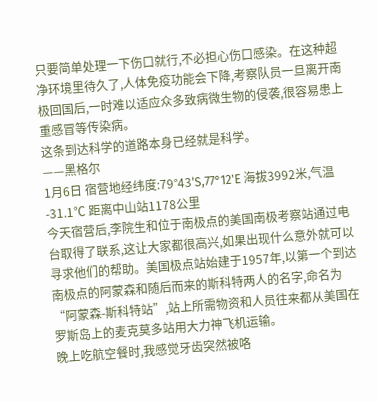只要简单处理一下伤口就行,不必担心伤口感染。在这种超净环境里待久了,人体免疫功能会下降,考察队员一旦离开南极回国后,一时难以适应众多致病微生物的侵袭,很容易患上重感冒等传染病。
这条到达科学的道路本身已经就是科学。
——黑格尔
1月6日 宿营地经纬度:79°43'S,77°12'E 海拔3992米,气温-31.1℃ 距离中山站1178公里
今天宿营后,李院生和位于南极点的美国南极考察站通过电台取得了联系,这让大家都很高兴,如果出现什么意外就可以寻求他们的帮助。美国极点站始建于1957年,以第一个到达南极点的阿蒙森和随后而来的斯科特两人的名字,命名为“阿蒙森-斯科特站”,站上所需物资和人员往来都从美国在罗斯岛上的麦克莫多站用大力神飞机运输。
晚上吃航空餐时,我感觉牙齿突然被咯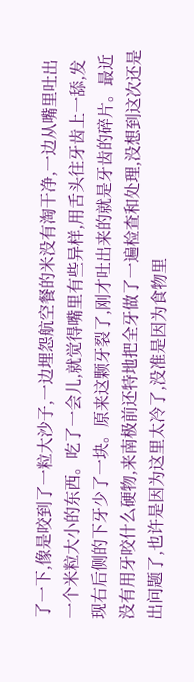了一下,像是咬到了一粒大沙子,一边埋怨航空餐的米没有淘干净,一边从嘴里吐出一个米粒大小的东西。吃了一会儿,就觉得嘴里有些异样,用舌头往牙齿上一舔,发现右后侧的下牙少了一块。原来这颗牙裂了,刚才吐出来的就是牙齿的碎片。最近没有用牙咬什么硬物,来南极前还特地把全牙做了一遍检查和处理,没想到这次还是出问题了,也许是因为这里太冷了,没准是因为食物里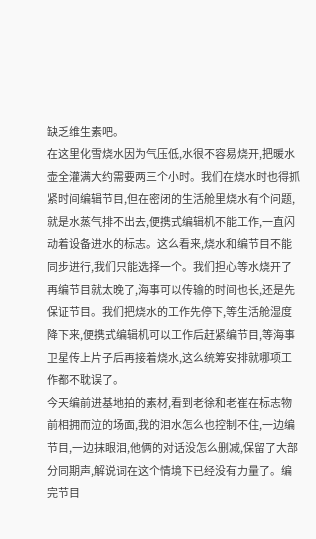缺乏维生素吧。
在这里化雪烧水因为气压低,水很不容易烧开,把暖水壶全灌满大约需要两三个小时。我们在烧水时也得抓紧时间编辑节目,但在密闭的生活舱里烧水有个问题,就是水蒸气排不出去,便携式编辑机不能工作,一直闪动着设备进水的标志。这么看来,烧水和编节目不能同步进行,我们只能选择一个。我们担心等水烧开了再编节目就太晚了,海事可以传输的时间也长,还是先保证节目。我们把烧水的工作先停下,等生活舱湿度降下来,便携式编辑机可以工作后赶紧编节目,等海事卫星传上片子后再接着烧水,这么统筹安排就哪项工作都不耽误了。
今天编前进基地拍的素材,看到老徐和老崔在标志物前相拥而泣的场面,我的泪水怎么也控制不住,一边编节目,一边抹眼泪,他俩的对话没怎么删减,保留了大部分同期声,解说词在这个情境下已经没有力量了。编完节目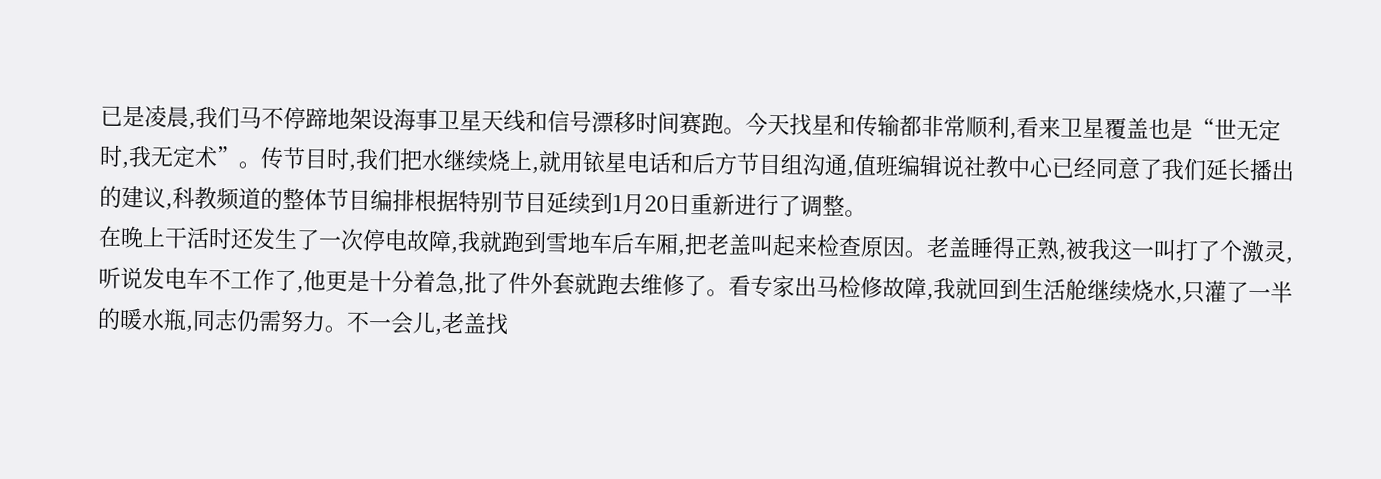已是凌晨,我们马不停蹄地架设海事卫星天线和信号漂移时间赛跑。今天找星和传输都非常顺利,看来卫星覆盖也是“世无定时,我无定术”。传节目时,我们把水继续烧上,就用铱星电话和后方节目组沟通,值班编辑说社教中心已经同意了我们延长播出的建议,科教频道的整体节目编排根据特别节目延续到1月20日重新进行了调整。
在晚上干活时还发生了一次停电故障,我就跑到雪地车后车厢,把老盖叫起来检查原因。老盖睡得正熟,被我这一叫打了个激灵,听说发电车不工作了,他更是十分着急,批了件外套就跑去维修了。看专家出马检修故障,我就回到生活舱继续烧水,只灌了一半的暖水瓶,同志仍需努力。不一会儿,老盖找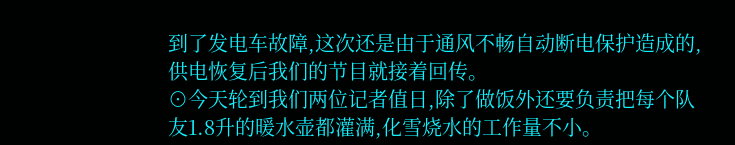到了发电车故障,这次还是由于通风不畅自动断电保护造成的,供电恢复后我们的节目就接着回传。
⊙今天轮到我们两位记者值日,除了做饭外还要负责把每个队友1.8升的暖水壶都灌满,化雪烧水的工作量不小。